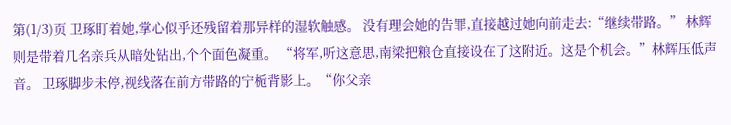第(1/3)页 卫琢盯着她,掌心似乎还残留着那异样的湿软触感。 没有理会她的告罪,直接越过她向前走去:“继续带路。” 林辉则是带着几名亲兵从暗处钻出,个个面色凝重。 “将军,听这意思,南梁把粮仓直接设在了这附近。这是个机会。”林辉压低声音。 卫琢脚步未停,视线落在前方带路的宁栀背影上。“你父亲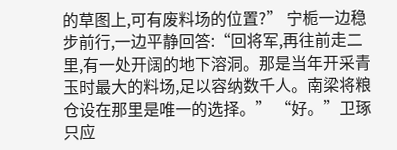的草图上,可有废料场的位置?” 宁栀一边稳步前行,一边平静回答:“回将军,再往前走二里,有一处开阔的地下溶洞。那是当年开采青玉时最大的料场,足以容纳数千人。南梁将粮仓设在那里是唯一的选择。” “好。”卫琢只应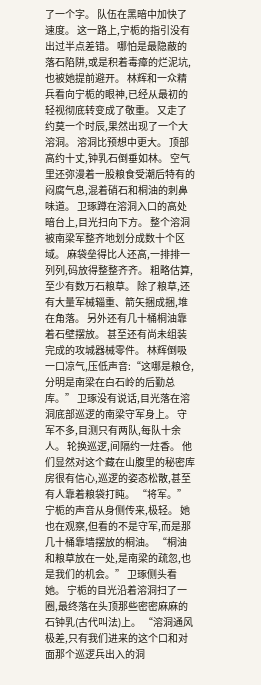了一个字。 队伍在黑暗中加快了速度。 这一路上,宁栀的指引没有出过半点差错。 哪怕是最隐蔽的落石陷阱,或是积着毒瘴的烂泥坑,也被她提前避开。 林辉和一众精兵看向宁栀的眼神,已经从最初的轻视彻底转变成了敬重。 又走了约莫一个时辰,果然出现了一个大溶洞。 溶洞比预想中更大。 顶部高约十丈,钟乳石倒垂如林。 空气里还弥漫着一股粮食受潮后特有的闷腐气息,混着硝石和桐油的刺鼻味道。 卫琢蹲在溶洞入口的高处暗台上,目光扫向下方。 整个溶洞被南梁军整齐地划分成数十个区域。 麻袋垒得比人还高,一排排一列列,码放得整整齐齐。 粗略估算,至少有数万石粮草。 除了粮草,还有大量军械辎重、箭矢捆成捆,堆在角落。 另外还有几十桶桐油靠着石壁摆放。 甚至还有尚未组装完成的攻城器械零件。 林辉倒吸一口凉气,压低声音:“这哪是粮仓,分明是南梁在白石岭的后勤总库。” 卫琢没有说话,目光落在溶洞底部巡逻的南梁守军身上。 守军不多,目测只有两队,每队十余人。 轮换巡逻,间隔约一炷香。 他们显然对这个藏在山腹里的秘密库房很有信心,巡逻的姿态松散,甚至有人靠着粮袋打盹。 “将军。”宁栀的声音从身侧传来,极轻。 她也在观察,但看的不是守军,而是那几十桶靠墙摆放的桐油。 “桐油和粮草放在一处,是南梁的疏忽,也是我们的机会。” 卫琢侧头看她。 宁栀的目光沿着溶洞扫了一圈,最终落在头顶那些密密麻麻的石钟乳(古代叫法)上。 “溶洞通风极差,只有我们进来的这个口和对面那个巡逻兵出入的洞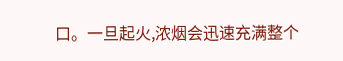口。一旦起火,浓烟会迅速充满整个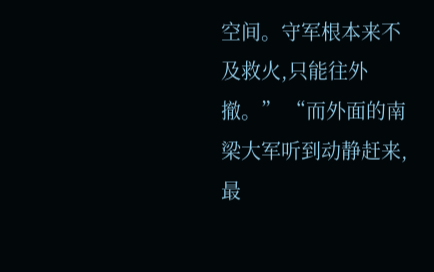空间。守军根本来不及救火,只能往外撤。” “而外面的南梁大军听到动静赶来,最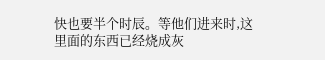快也要半个时辰。等他们进来时,这里面的东西已经烧成灰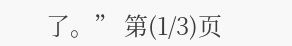了。” 第(1/3)页